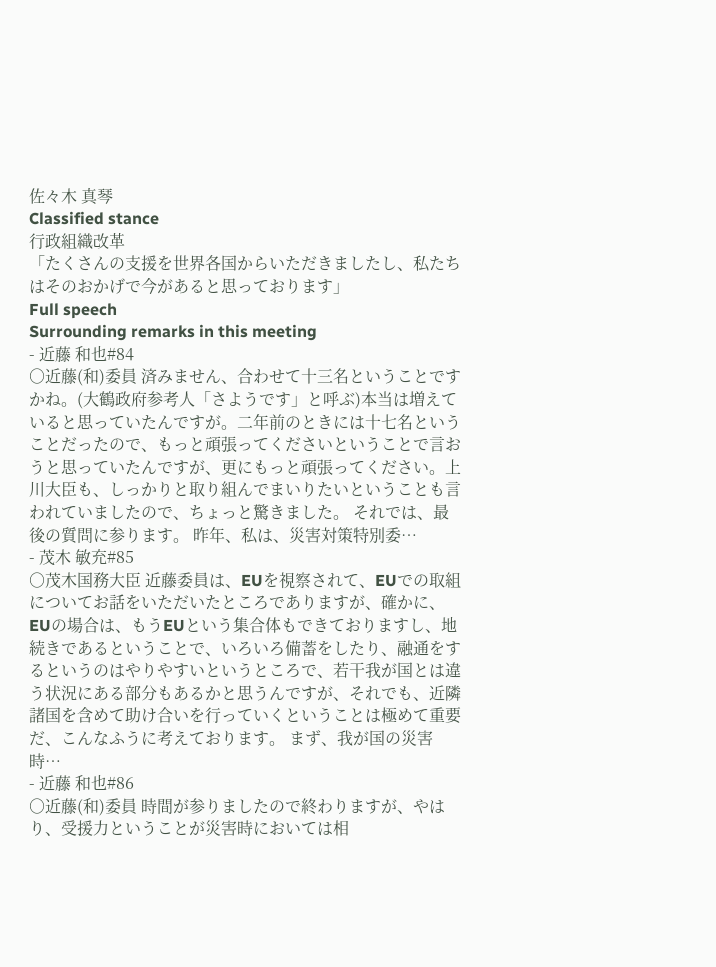佐々木 真琴
Classified stance
行政組織改革
「たくさんの支援を世界各国からいただきましたし、私たちはそのおかげで今があると思っております」
Full speech
Surrounding remarks in this meeting
- 近藤 和也#84
○近藤(和)委員 済みません、合わせて十三名ということですかね。(大鶴政府参考人「さようです」と呼ぶ)本当は増えていると思っていたんですが。二年前のときには十七名ということだったので、もっと頑張ってくださいということで言おうと思っていたんですが、更にもっと頑張ってください。上川大臣も、しっかりと取り組んでまいりたいということも言われていましたので、ちょっと驚きました。 それでは、最後の質問に参ります。 昨年、私は、災害対策特別委…
- 茂木 敏充#85
○茂木国務大臣 近藤委員は、EUを視察されて、EUでの取組についてお話をいただいたところでありますが、確かに、EUの場合は、もうEUという集合体もできておりますし、地続きであるということで、いろいろ備蓄をしたり、融通をするというのはやりやすいというところで、若干我が国とは違う状況にある部分もあるかと思うんですが、それでも、近隣諸国を含めて助け合いを行っていくということは極めて重要だ、こんなふうに考えております。 まず、我が国の災害時…
- 近藤 和也#86
○近藤(和)委員 時間が参りましたので終わりますが、やはり、受援力ということが災害時においては相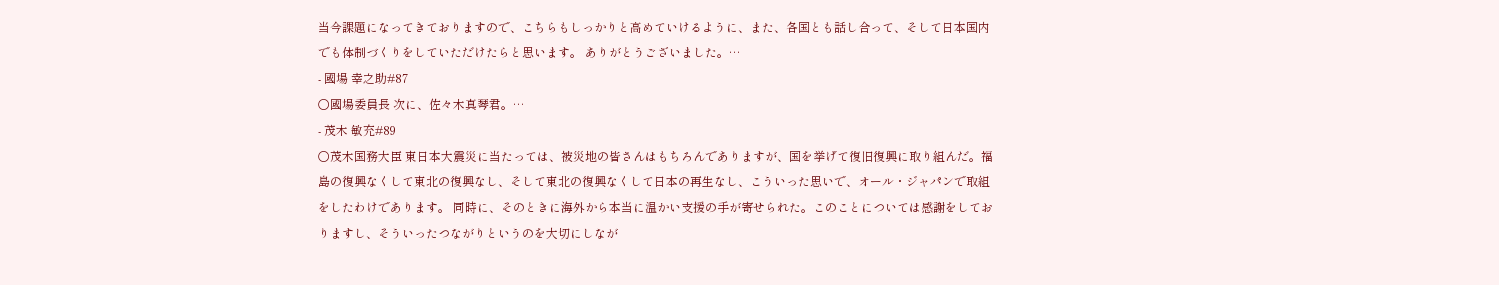当今課題になってきておりますので、こちらもしっかりと高めていけるように、また、各国とも話し合って、そして日本国内でも体制づくりをしていただけたらと思います。 ありがとうございました。…
- 國場 幸之助#87
○國場委員長 次に、佐々木真琴君。…
- 茂木 敏充#89
○茂木国務大臣 東日本大震災に当たっては、被災地の皆さんはもちろんでありますが、国を挙げて復旧復興に取り組んだ。福島の復興なくして東北の復興なし、そして東北の復興なくして日本の再生なし、こういった思いで、オール・ジャパンで取組をしたわけであります。 同時に、そのときに海外から本当に温かい支援の手が寄せられた。このことについては感謝をしておりますし、そういったつながりというのを大切にしなが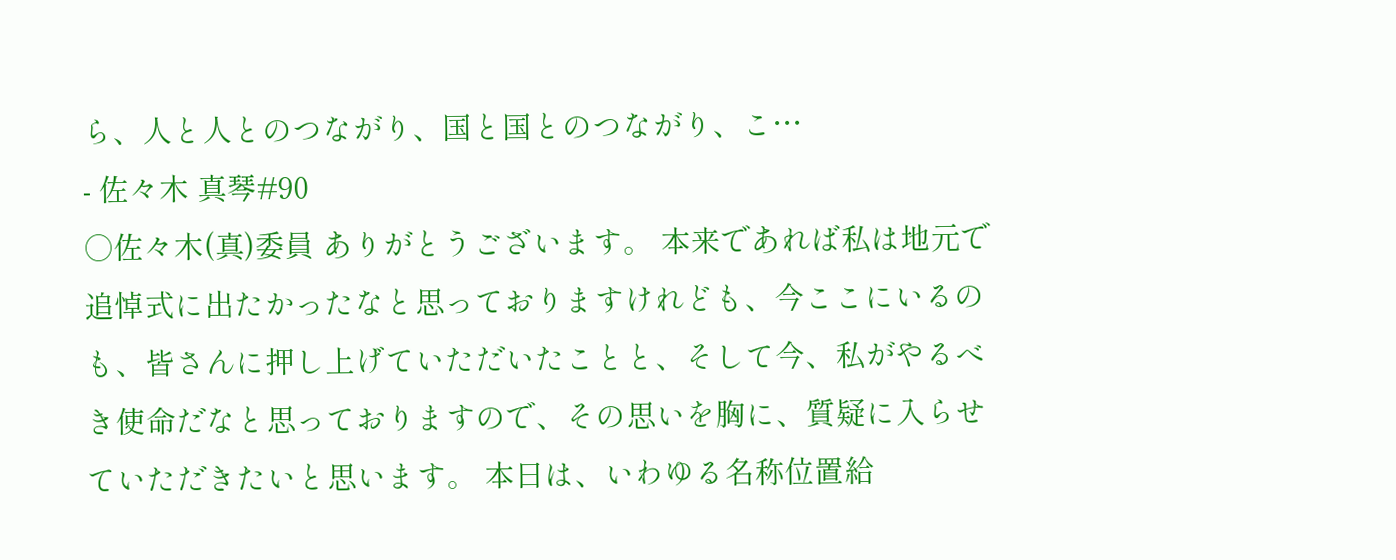ら、人と人とのつながり、国と国とのつながり、こ…
- 佐々木 真琴#90
○佐々木(真)委員 ありがとうございます。 本来であれば私は地元で追悼式に出たかったなと思っておりますけれども、今ここにいるのも、皆さんに押し上げていただいたことと、そして今、私がやるべき使命だなと思っておりますので、その思いを胸に、質疑に入らせていただきたいと思います。 本日は、いわゆる名称位置給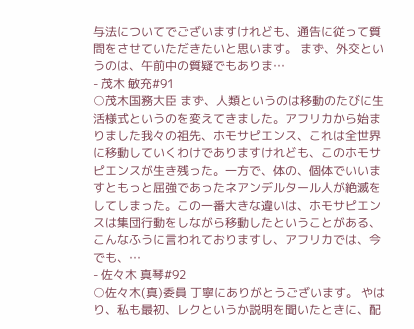与法についてでございますけれども、通告に従って質問をさせていただきたいと思います。 まず、外交というのは、午前中の質疑でもありま…
- 茂木 敏充#91
○茂木国務大臣 まず、人類というのは移動のたびに生活様式というのを変えてきました。アフリカから始まりました我々の祖先、ホモサピエンス、これは全世界に移動していくわけでありますけれども、このホモサピエンスが生き残った。一方で、体の、個体でいいますともっと屈強であったネアンデルタール人が絶滅をしてしまった。この一番大きな違いは、ホモサピエンスは集団行動をしながら移動したということがある、こんなふうに言われておりますし、アフリカでは、今でも、…
- 佐々木 真琴#92
○佐々木(真)委員 丁寧にありがとうございます。 やはり、私も最初、レクというか説明を聞いたときに、配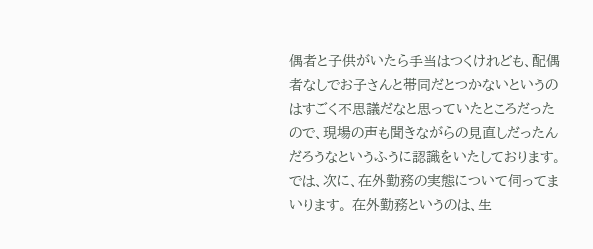偶者と子供がいたら手当はつくけれども、配偶者なしでお子さんと帯同だとつかないというのはすごく不思議だなと思っていたところだったので、現場の声も聞きながらの見直しだったんだろうなというふうに認識をいたしております。 では、次に、在外勤務の実態について伺ってまいります。 在外勤務というのは、生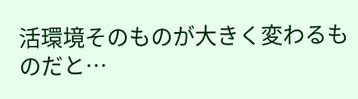活環境そのものが大きく変わるものだと…